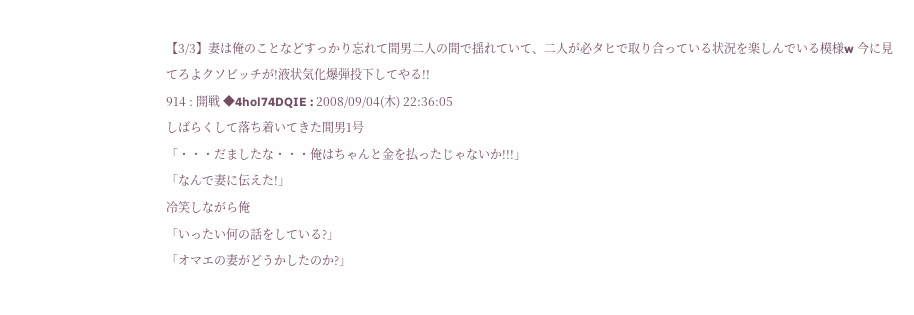【3/3】妻は俺のことなどすっかり忘れて間男二人の間で揺れていて、二人が必タヒで取り合っている状況を楽しんでいる模様w 今に見てろよクソビッチが!液状気化爆弾投下してやる!!
914 : 開戦 ◆4hol74DQIE : 2008/09/04(木) 22:36:05
しばらくして落ち着いてきた間男1号
「・・・だましたな・・・俺はちゃんと金を払ったじゃないか!!!」
「なんで妻に伝えた!」
冷笑しながら俺
「いったい何の話をしている?」
「オマエの妻がどうかしたのか?」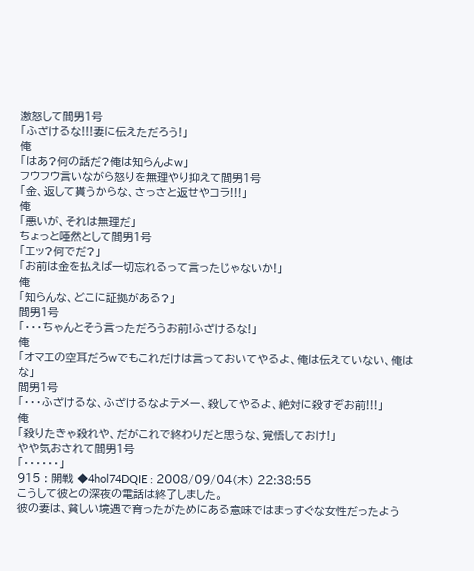激怒して間男1号
「ふざけるな!!!妻に伝えただろう!」
俺
「はあ?何の話だ?俺は知らんよw」
フウフウ言いながら怒りを無理やり抑えて間男1号
「金、返して貰うからな、さっさと返せやコラ!!!」
俺
「悪いが、それは無理だ」
ちょっと唖然として間男1号
「エッ?何でだ?」
「お前は金を払えば一切忘れるって言ったじゃないか!」
俺
「知らんな、どこに証拠がある?」
間男1号
「・・・ちゃんとそう言っただろうお前!ふざけるな!」
俺
「オマエの空耳だろwでもこれだけは言っておいてやるよ、俺は伝えていない、俺はな」
間男1号
「・・・ふざけるな、ふざけるなよテメー、殺してやるよ、絶対に殺すぞお前!!!」
俺
「殺りたきゃ殺れや、だがこれで終わりだと思うな、覚悟しておけ!」
やや気おされて間男1号
「・・・・・・」
915 : 開戦 ◆4hol74DQIE : 2008/09/04(木) 22:38:55
こうして彼との深夜の電話は終了しました。
彼の妻は、貧しい境遇で育ったがためにある意味ではまっすぐな女性だったよう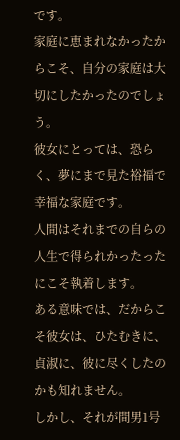です。
家庭に恵まれなかったからこそ、自分の家庭は大切にしたかったのでしょう。
彼女にとっては、恐らく、夢にまで見た裕福で幸福な家庭です。
人間はそれまでの自らの人生で得られかったったにこそ執着します。
ある意味では、だからこそ彼女は、ひたむきに、貞淑に、彼に尽くしたのかも知れません。
しかし、それが間男1号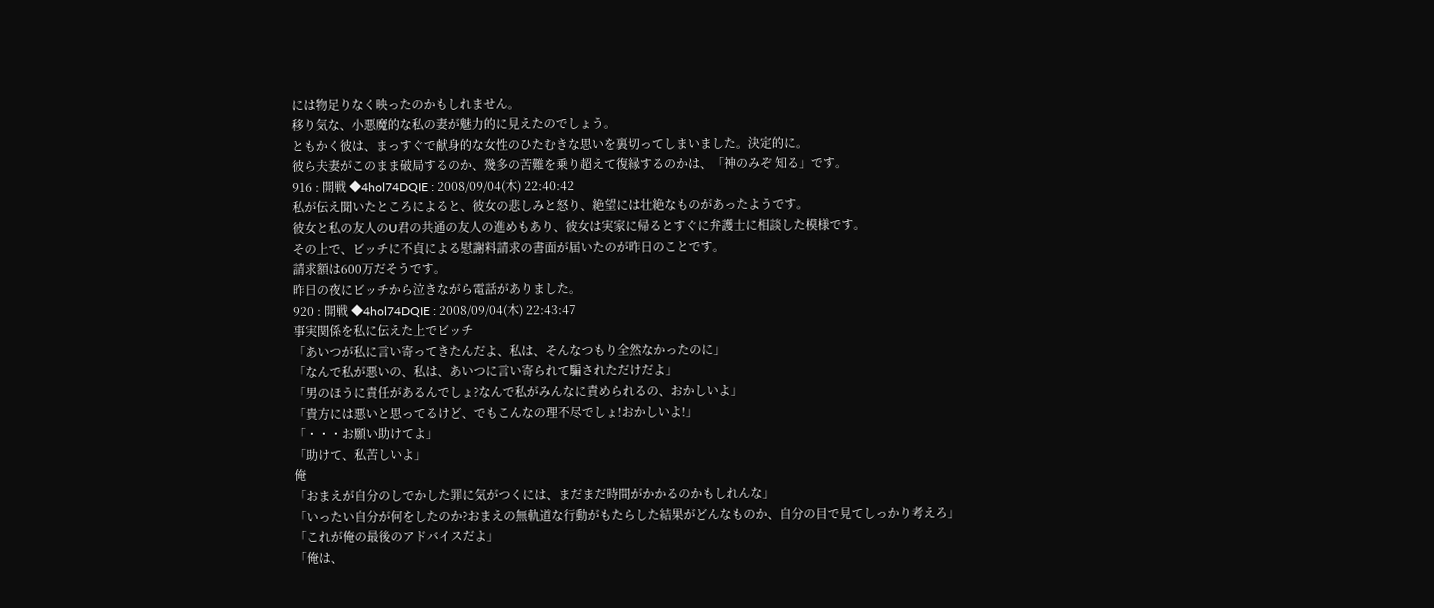には物足りなく映ったのかもしれません。
移り気な、小悪魔的な私の妻が魅力的に見えたのでしょう。
ともかく彼は、まっすぐで献身的な女性のひたむきな思いを裏切ってしまいました。決定的に。
彼ら夫妻がこのまま破局するのか、幾多の苦難を乗り超えて復縁するのかは、「神のみぞ 知る」です。
916 : 開戦 ◆4hol74DQIE : 2008/09/04(木) 22:40:42
私が伝え聞いたところによると、彼女の悲しみと怒り、絶望には壮絶なものがあったようです。
彼女と私の友人のU君の共通の友人の進めもあり、彼女は実家に帰るとすぐに弁護士に相談した模様です。
その上で、ビッチに不貞による慰謝料請求の書面が届いたのが昨日のことです。
請求額は600万だそうです。
昨日の夜にビッチから泣きながら電話がありました。
920 : 開戦 ◆4hol74DQIE : 2008/09/04(木) 22:43:47
事実関係を私に伝えた上でビッチ
「あいつが私に言い寄ってきたんだよ、私は、そんなつもり全然なかったのに」
「なんで私が悪いの、私は、あいつに言い寄られて騙されただけだよ」
「男のほうに責任があるんでしょ?なんで私がみんなに責められるの、おかしいよ」
「貴方には悪いと思ってるけど、でもこんなの理不尽でしょ!おかしいよ!」
「・・・お願い助けてよ」
「助けて、私苦しいよ」
俺
「おまえが自分のしでかした罪に気がつくには、まだまだ時間がかかるのかもしれんな」
「いったい自分が何をしたのか?おまえの無軌道な行動がもたらした結果がどんなものか、自分の目で見てしっかり考えろ」
「これが俺の最後のアドバイスだよ」
「俺は、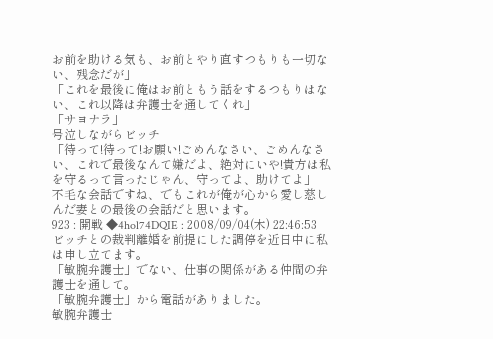お前を助ける気も、お前とやり直すつもりも一切ない、残念だが」
「これを最後に俺はお前ともう話をするつもりはない、これ以降は弁護士を通してくれ」
「サヨナラ」
号泣しながらビッチ
「待って!待って!お願い!ごめんなさい、ごめんなさい、これで最後なんて嫌だよ、絶対にいや!貴方は私を守るって言ったじゃん、守ってよ、助けてよ」
不毛な会話ですね、でもこれが俺が心から愛し慈しんだ妻との最後の会話だと思います。
923 : 開戦 ◆4hol74DQIE : 2008/09/04(木) 22:46:53
ビッチとの裁判離婚を前提にした調停を近日中に私は申し立てます。
「敏腕弁護士」でない、仕事の関係がある仲間の弁護士を通して。
「敏腕弁護士」から電話がありました。
敏腕弁護士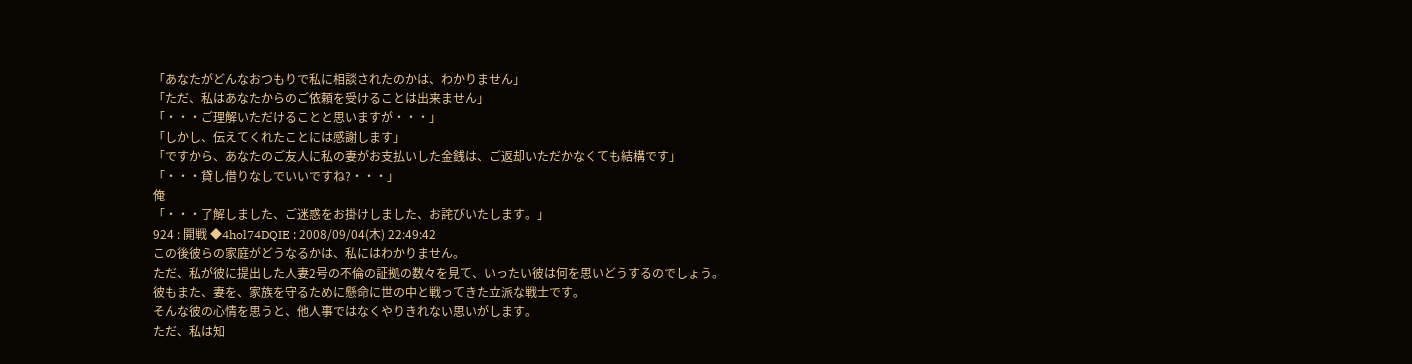「あなたがどんなおつもりで私に相談されたのかは、わかりません」
「ただ、私はあなたからのご依頼を受けることは出来ません」
「・・・ご理解いただけることと思いますが・・・」
「しかし、伝えてくれたことには感謝します」
「ですから、あなたのご友人に私の妻がお支払いした金銭は、ご返却いただかなくても結構です」
「・・・貸し借りなしでいいですね?・・・」
俺
「・・・了解しました、ご迷惑をお掛けしました、お詫びいたします。」
924 : 開戦 ◆4hol74DQIE : 2008/09/04(木) 22:49:42
この後彼らの家庭がどうなるかは、私にはわかりません。
ただ、私が彼に提出した人妻2号の不倫の証拠の数々を見て、いったい彼は何を思いどうするのでしょう。
彼もまた、妻を、家族を守るために懸命に世の中と戦ってきた立派な戦士です。
そんな彼の心情を思うと、他人事ではなくやりきれない思いがします。
ただ、私は知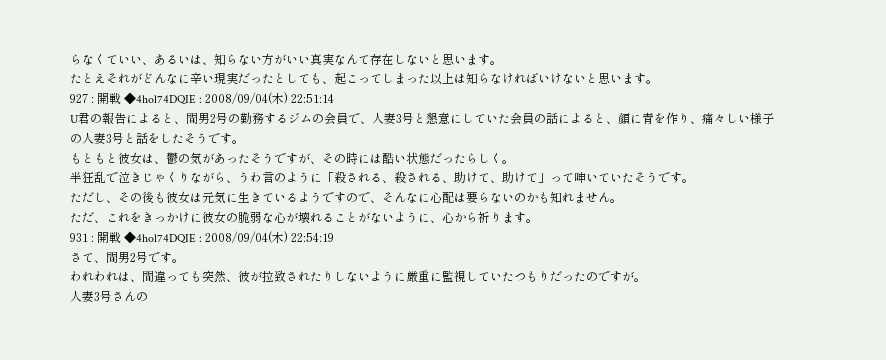らなくていい、あるいは、知らない方がいい真実なんて存在しないと思います。
たとえそれがどんなに辛い現実だったとしても、起こってしまった以上は知らなければいけないと思います。
927 : 開戦 ◆4hol74DQIE : 2008/09/04(木) 22:51:14
U君の報告によると、間男2号の勤務するジムの会員で、人妻3号と懇意にしていた会員の話によると、顔に青を作り、痛々しい様子の人妻3号と話をしたそうです。
もともと彼女は、鬱の気があったそうですが、その時には酷い状態だったらしく。
半狂乱で泣きじゃくりながら、うわ言のように「殺される、殺される、助けて、助けて」って呻いていたそうです。
ただし、その後も彼女は元気に生きているようですので、そんなに心配は要らないのかも知れません。
ただ、これをきっかけに彼女の脆弱な心が壊れることがないように、心から祈ります。
931 : 開戦 ◆4hol74DQIE : 2008/09/04(木) 22:54:19
さて、間男2号です。
われわれは、間違っても突然、彼が拉致されたりしないように厳重に監視していたつもりだったのですが。
人妻3号さんの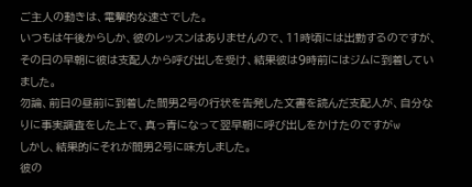ご主人の動きは、電撃的な速さでした。
いつもは午後からしか、彼のレッスンはありませんので、11時頃には出勤するのですが、その日の早朝に彼は支配人から呼び出しを受け、結果彼は9時前にはジムに到着していました。
勿論、前日の昼前に到着した間男2号の行状を告発した文書を読んだ支配人が、自分なりに事実調査をした上で、真っ青になって翌早朝に呼び出しをかけたのですがw
しかし、結果的にそれが間男2号に味方しました。
彼の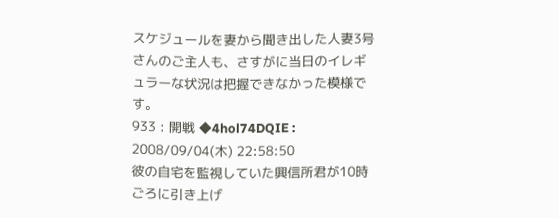スケジュールを妻から聞き出した人妻3号さんのご主人も、さすがに当日のイレギュラーな状況は把握できなかった模様です。
933 : 開戦 ◆4hol74DQIE : 2008/09/04(木) 22:58:50
彼の自宅を監視していた興信所君が10時ごろに引き上げ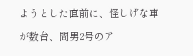ようとした直前に、怪しげな車が数台、間男2号のア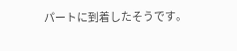パートに到着したそうです。